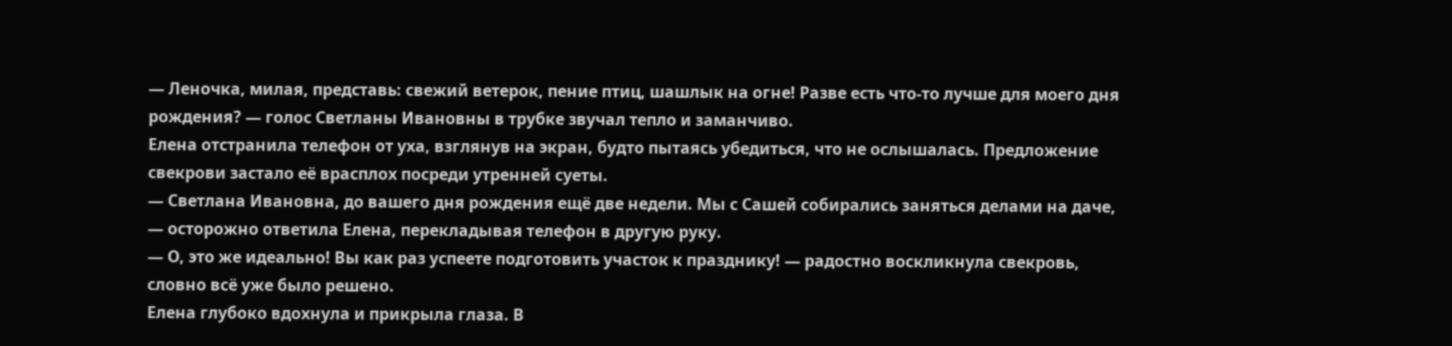— Леночка, милая, представь: свежий ветерок, пение птиц, шашлык на огне! Разве есть что-то лучше для моего дня рождения? — голос Светланы Ивановны в трубке звучал тепло и заманчиво.
Елена отстранила телефон от уха, взглянув на экран, будто пытаясь убедиться, что не ослышалась. Предложение свекрови застало её врасплох посреди утренней суеты.
— Светлана Ивановна, до вашего дня рождения ещё две недели. Мы с Сашей собирались заняться делами на даче, — осторожно ответила Елена, перекладывая телефон в другую руку.
— О, это же идеально! Вы как раз успеете подготовить участок к празднику! — радостно воскликнула свекровь, словно всё уже было решено.
Елена глубоко вдохнула и прикрыла глаза. В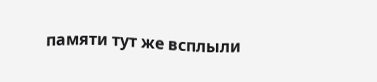памяти тут же всплыли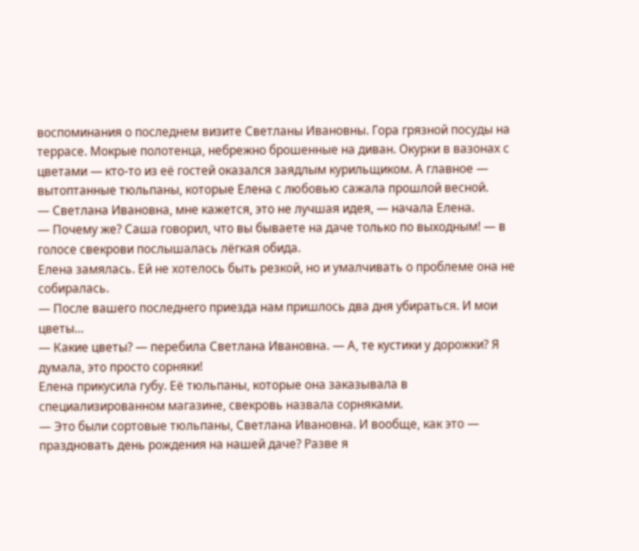воспоминания о последнем визите Светланы Ивановны. Гора грязной посуды на террасе. Мокрые полотенца, небрежно брошенные на диван. Окурки в вазонах с цветами — кто-то из её гостей оказался заядлым курильщиком. А главное — вытоптанные тюльпаны, которые Елена с любовью сажала прошлой весной.
— Светлана Ивановна, мне кажется, это не лучшая идея, — начала Елена.
— Почему же? Саша говорил, что вы бываете на даче только по выходным! — в голосе свекрови послышалась лёгкая обида.
Елена замялась. Ей не хотелось быть резкой, но и умалчивать о проблеме она не собиралась.
— После вашего последнего приезда нам пришлось два дня убираться. И мои цветы…
— Какие цветы? — перебила Светлана Ивановна. — А, те кустики у дорожки? Я думала, это просто сорняки!
Елена прикусила губу. Её тюльпаны, которые она заказывала в специализированном магазине, свекровь назвала сорняками.
— Это были сортовые тюльпаны, Светлана Ивановна. И вообще, как это — праздновать день рождения на нашей даче? Разве я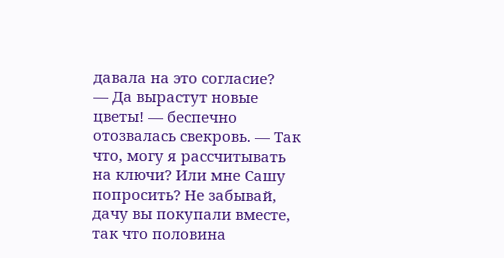давала на это согласие?
— Да вырастут новые цветы! — беспечно отозвалась свекровь. — Так что, могу я рассчитывать на ключи? Или мне Сашу попросить? Не забывай, дачу вы покупали вместе, так что половина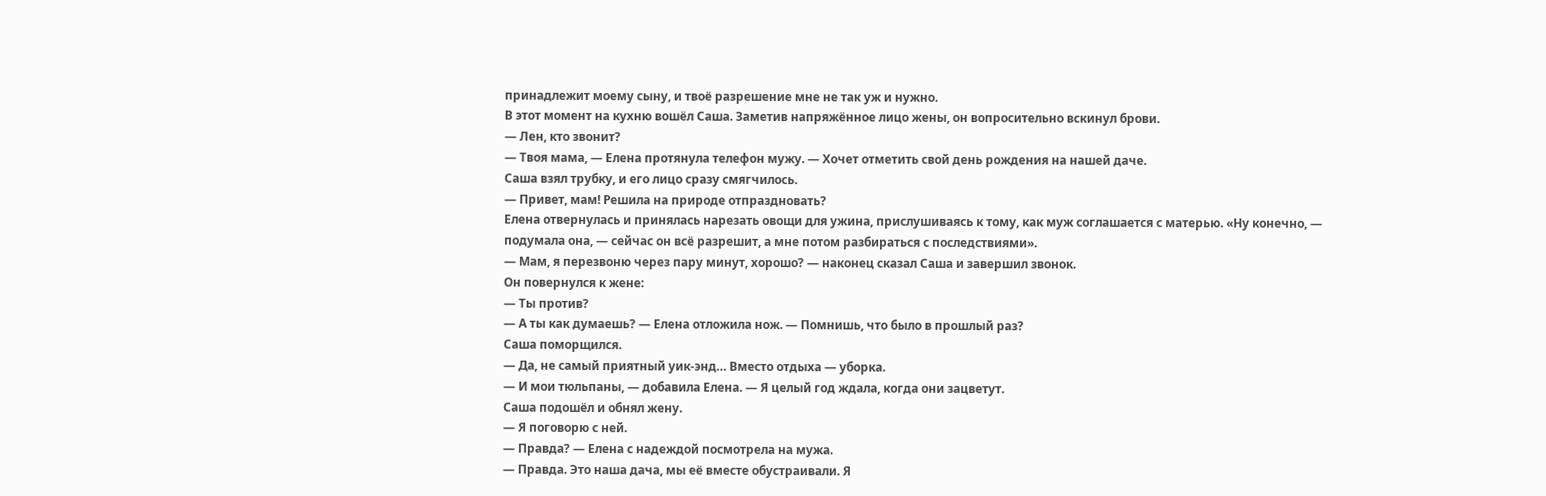принадлежит моему сыну, и твоё разрешение мне не так уж и нужно.
В этот момент на кухню вошёл Саша. Заметив напряжённое лицо жены, он вопросительно вскинул брови.
— Лен, кто звонит?
— Твоя мама, — Елена протянула телефон мужу. — Хочет отметить свой день рождения на нашей даче.
Саша взял трубку, и его лицо сразу смягчилось.
— Привет, мам! Решила на природе отпраздновать?
Елена отвернулась и принялась нарезать овощи для ужина, прислушиваясь к тому, как муж соглашается с матерью. «Ну конечно, — подумала она, — сейчас он всё разрешит, а мне потом разбираться с последствиями».
— Мам, я перезвоню через пару минут, хорошо? — наконец сказал Саша и завершил звонок.
Он повернулся к жене:
— Ты против?
— А ты как думаешь? — Елена отложила нож. — Помнишь, что было в прошлый раз?
Саша поморщился.
— Да, не самый приятный уик-энд… Вместо отдыха — уборка.
— И мои тюльпаны, — добавила Елена. — Я целый год ждала, когда они зацветут.
Саша подошёл и обнял жену.
— Я поговорю с ней.
— Правда? — Елена с надеждой посмотрела на мужа.
— Правда. Это наша дача, мы её вместе обустраивали. Я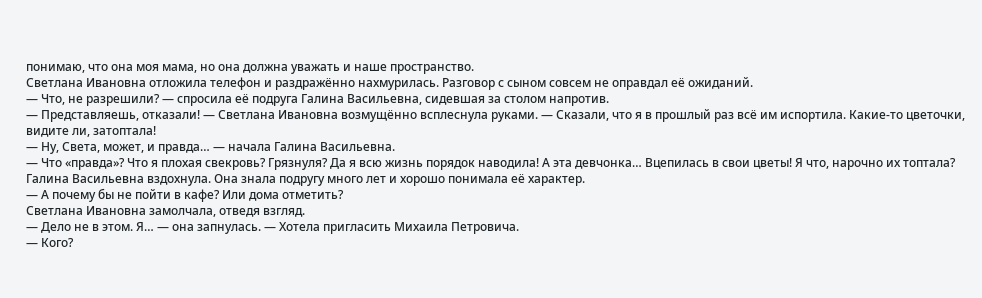понимаю, что она моя мама, но она должна уважать и наше пространство.
Светлана Ивановна отложила телефон и раздражённо нахмурилась. Разговор с сыном совсем не оправдал её ожиданий.
— Что, не разрешили? — спросила её подруга Галина Васильевна, сидевшая за столом напротив.
— Представляешь, отказали! — Светлана Ивановна возмущённо всплеснула руками. — Сказали, что я в прошлый раз всё им испортила. Какие-то цветочки, видите ли, затоптала!
— Ну, Света, может, и правда… — начала Галина Васильевна.
— Что «правда»? Что я плохая свекровь? Грязнуля? Да я всю жизнь порядок наводила! А эта девчонка… Вцепилась в свои цветы! Я что, нарочно их топтала?
Галина Васильевна вздохнула. Она знала подругу много лет и хорошо понимала её характер.
— А почему бы не пойти в кафе? Или дома отметить?
Светлана Ивановна замолчала, отведя взгляд.
— Дело не в этом. Я… — она запнулась. — Хотела пригласить Михаила Петровича.
— Кого?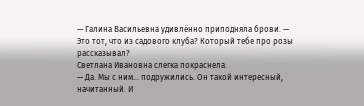— Галина Васильевна удивлённо приподняла брови. — Это тот, что из садового клуба? Который тебе про розы рассказывал?
Светлана Ивановна слегка покраснела.
— Да. Мы с ним… подружились. Он такой интересный, начитанный. И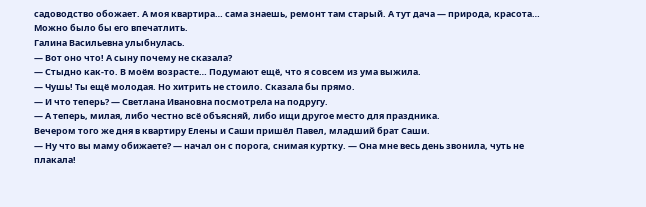садоводство обожает. А моя квартира… сама знаешь, ремонт там старый. А тут дача — природа, красота… Можно было бы его впечатлить.
Галина Васильевна улыбнулась.
— Вот оно что! А сыну почему не сказала?
— Стыдно как-то. В моём возрасте… Подумают ещё, что я совсем из ума выжила.
— Чушь! Ты ещё молодая. Но хитрить не стоило. Сказала бы прямо.
— И что теперь? — Светлана Ивановна посмотрела на подругу.
— А теперь, милая, либо честно всё объясняй, либо ищи другое место для праздника.
Вечером того же дня в квартиру Елены и Саши пришёл Павел, младший брат Саши.
— Ну что вы маму обижаете? — начал он с порога, снимая куртку. — Она мне весь день звонила, чуть не плакала!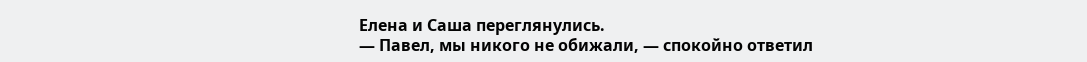Елена и Саша переглянулись.
— Павел, мы никого не обижали, — спокойно ответил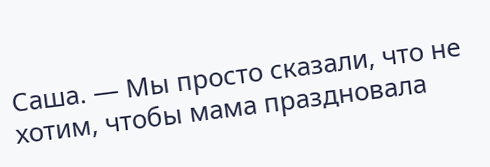Саша. — Мы просто сказали, что не хотим, чтобы мама праздновала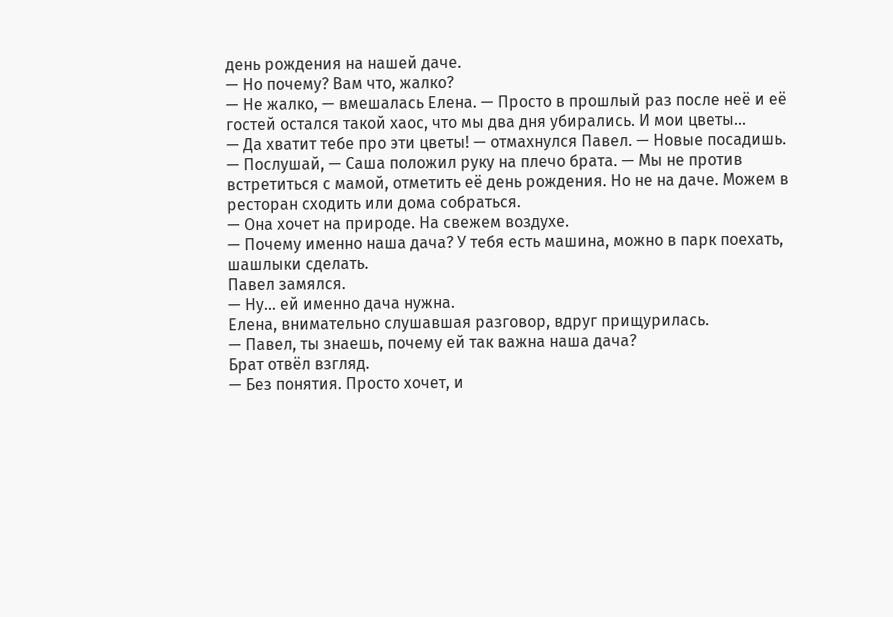день рождения на нашей даче.
— Но почему? Вам что, жалко?
— Не жалко, — вмешалась Елена. — Просто в прошлый раз после неё и её гостей остался такой хаос, что мы два дня убирались. И мои цветы…
— Да хватит тебе про эти цветы! — отмахнулся Павел. — Новые посадишь.
— Послушай, — Саша положил руку на плечо брата. — Мы не против встретиться с мамой, отметить её день рождения. Но не на даче. Можем в ресторан сходить или дома собраться.
— Она хочет на природе. На свежем воздухе.
— Почему именно наша дача? У тебя есть машина, можно в парк поехать, шашлыки сделать.
Павел замялся.
— Ну… ей именно дача нужна.
Елена, внимательно слушавшая разговор, вдруг прищурилась.
— Павел, ты знаешь, почему ей так важна наша дача?
Брат отвёл взгляд.
— Без понятия. Просто хочет, и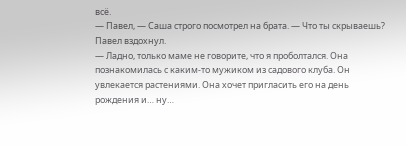всё.
— Павел, — Саша строго посмотрел на брата. — Что ты скрываешь?
Павел вздохнул.
— Ладно, только маме не говорите, что я проболтался. Она познакомилась с каким-то мужиком из садового клуба. Он увлекается растениями. Она хочет пригласить его на день рождения и… ну…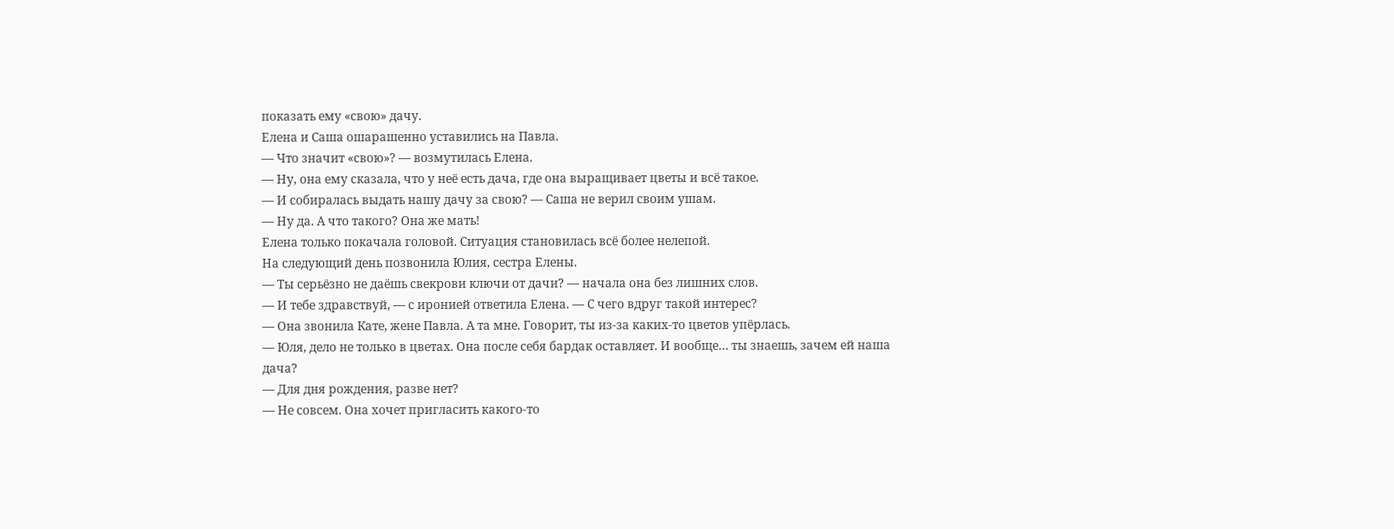показать ему «свою» дачу.
Елена и Саша ошарашенно уставились на Павла.
— Что значит «свою»? — возмутилась Елена.
— Ну, она ему сказала, что у неё есть дача, где она выращивает цветы и всё такое.
— И собиралась выдать нашу дачу за свою? — Саша не верил своим ушам.
— Ну да. А что такого? Она же мать!
Елена только покачала головой. Ситуация становилась всё более нелепой.
На следующий день позвонила Юлия, сестра Елены.
— Ты серьёзно не даёшь свекрови ключи от дачи? — начала она без лишних слов.
— И тебе здравствуй, — с иронией ответила Елена. — С чего вдруг такой интерес?
— Она звонила Кате, жене Павла. А та мне. Говорит, ты из-за каких-то цветов упёрлась.
— Юля, дело не только в цветах. Она после себя бардак оставляет. И вообще… ты знаешь, зачем ей наша дача?
— Для дня рождения, разве нет?
— Не совсем. Она хочет пригласить какого-то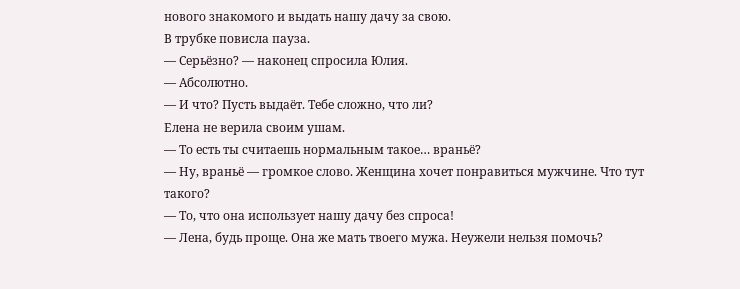нового знакомого и выдать нашу дачу за свою.
В трубке повисла пауза.
— Серьёзно? — наконец спросила Юлия.
— Абсолютно.
— И что? Пусть выдаёт. Тебе сложно, что ли?
Елена не верила своим ушам.
— То есть ты считаешь нормальным такое… враньё?
— Ну, враньё — громкое слово. Женщина хочет понравиться мужчине. Что тут такого?
— То, что она использует нашу дачу без спроса!
— Лена, будь проще. Она же мать твоего мужа. Неужели нельзя помочь?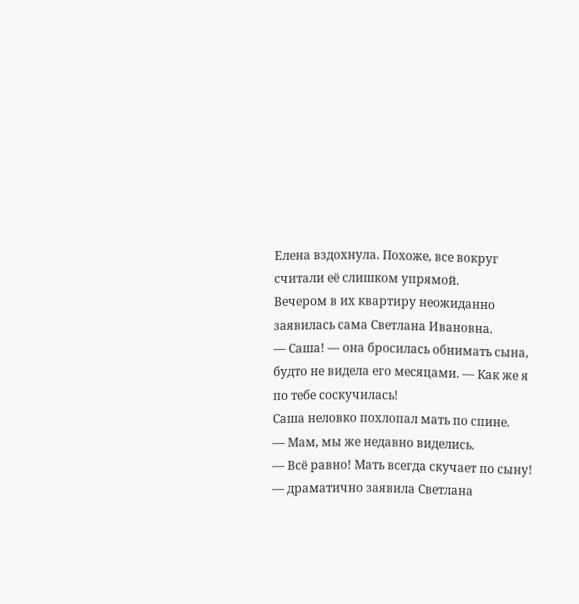Елена вздохнула. Похоже, все вокруг считали её слишком упрямой.
Вечером в их квартиру неожиданно заявилась сама Светлана Ивановна.
— Саша! — она бросилась обнимать сына, будто не видела его месяцами. — Как же я по тебе соскучилась!
Саша неловко похлопал мать по спине.
— Мам, мы же недавно виделись.
— Всё равно! Мать всегда скучает по сыну! — драматично заявила Светлана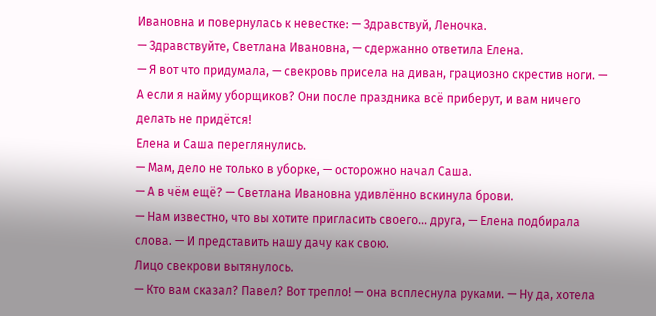Ивановна и повернулась к невестке: — Здравствуй, Леночка.
— Здравствуйте, Светлана Ивановна, — сдержанно ответила Елена.
— Я вот что придумала, — свекровь присела на диван, грациозно скрестив ноги. — А если я найму уборщиков? Они после праздника всё приберут, и вам ничего делать не придётся!
Елена и Саша переглянулись.
— Мам, дело не только в уборке, — осторожно начал Саша.
— А в чём ещё? — Светлана Ивановна удивлённо вскинула брови.
— Нам известно, что вы хотите пригласить своего… друга, — Елена подбирала слова. — И представить нашу дачу как свою.
Лицо свекрови вытянулось.
— Кто вам сказал? Павел? Вот трепло! — она всплеснула руками. — Ну да, хотела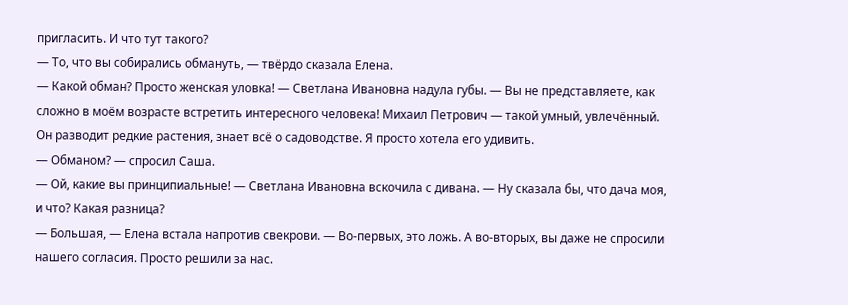пригласить. И что тут такого?
— То, что вы собирались обмануть, — твёрдо сказала Елена.
— Какой обман? Просто женская уловка! — Светлана Ивановна надула губы. — Вы не представляете, как сложно в моём возрасте встретить интересного человека! Михаил Петрович — такой умный, увлечённый. Он разводит редкие растения, знает всё о садоводстве. Я просто хотела его удивить.
— Обманом? — спросил Саша.
— Ой, какие вы принципиальные! — Светлана Ивановна вскочила с дивана. — Ну сказала бы, что дача моя, и что? Какая разница?
— Большая, — Елена встала напротив свекрови. — Во-первых, это ложь. А во-вторых, вы даже не спросили нашего согласия. Просто решили за нас.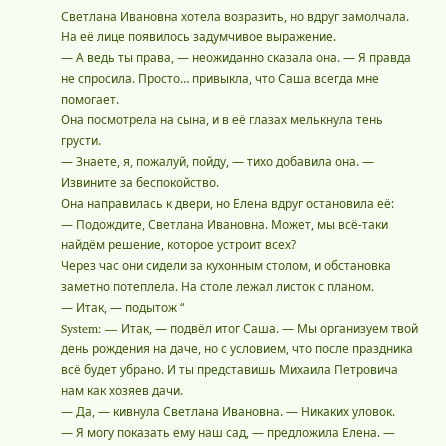Светлана Ивановна хотела возразить, но вдруг замолчала. На её лице появилось задумчивое выражение.
— А ведь ты права, — неожиданно сказала она. — Я правда не спросила. Просто… привыкла, что Саша всегда мне помогает.
Она посмотрела на сына, и в её глазах мелькнула тень грусти.
— Знаете, я, пожалуй, пойду, — тихо добавила она. — Извините за беспокойство.
Она направилась к двери, но Елена вдруг остановила её:
— Подождите, Светлана Ивановна. Может, мы всё-таки найдём решение, которое устроит всех?
Через час они сидели за кухонным столом, и обстановка заметно потеплела. На столе лежал листок с планом.
— Итак, — подытож “
System: — Итак, — подвёл итог Саша. — Мы организуем твой день рождения на даче, но с условием, что после праздника всё будет убрано. И ты представишь Михаила Петровича нам как хозяев дачи.
— Да, — кивнула Светлана Ивановна. — Никаких уловок.
— Я могу показать ему наш сад, — предложила Елена. —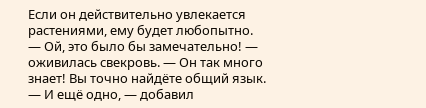Если он действительно увлекается растениями, ему будет любопытно.
— Ой, это было бы замечательно! — оживилась свекровь. — Он так много знает! Вы точно найдёте общий язык.
— И ещё одно, — добавил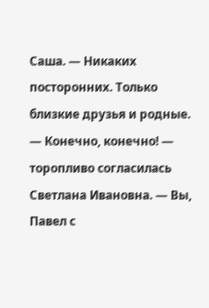Саша. — Никаких посторонних. Только близкие друзья и родные.
— Конечно, конечно! — торопливо согласилась Светлана Ивановна. — Вы, Павел с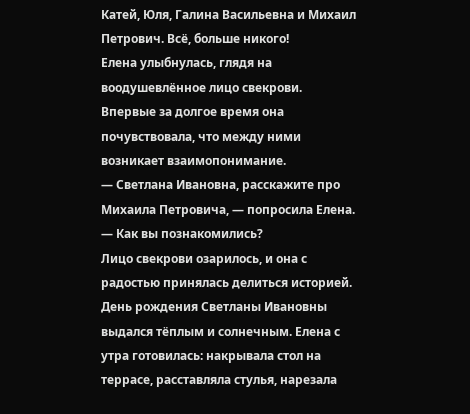Катей, Юля, Галина Васильевна и Михаил Петрович. Всё, больше никого!
Елена улыбнулась, глядя на воодушевлённое лицо свекрови. Впервые за долгое время она почувствовала, что между ними возникает взаимопонимание.
— Светлана Ивановна, расскажите про Михаила Петровича, — попросила Елена. — Как вы познакомились?
Лицо свекрови озарилось, и она с радостью принялась делиться историей.
День рождения Светланы Ивановны выдался тёплым и солнечным. Елена с утра готовилась: накрывала стол на террасе, расставляла стулья, нарезала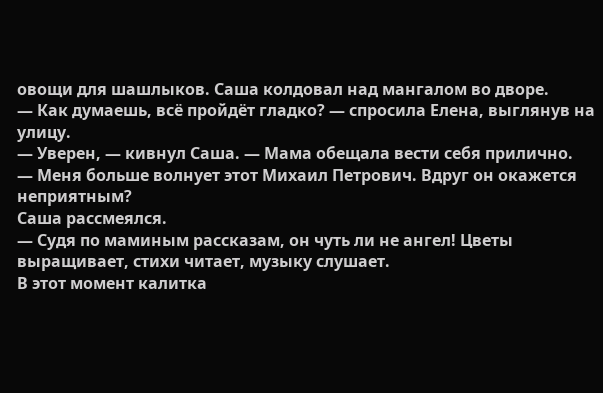овощи для шашлыков. Саша колдовал над мангалом во дворе.
— Как думаешь, всё пройдёт гладко? — спросила Елена, выглянув на улицу.
— Уверен, — кивнул Саша. — Мама обещала вести себя прилично.
— Меня больше волнует этот Михаил Петрович. Вдруг он окажется неприятным?
Саша рассмеялся.
— Судя по маминым рассказам, он чуть ли не ангел! Цветы выращивает, стихи читает, музыку слушает.
В этот момент калитка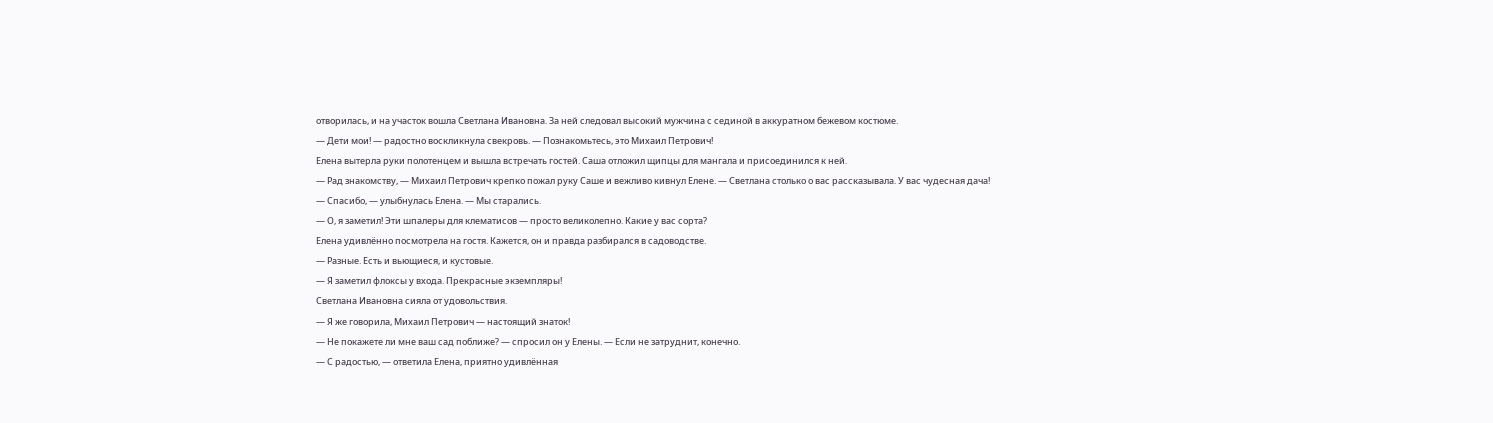отворилась, и на участок вошла Светлана Ивановна. За ней следовал высокий мужчина с сединой в аккуратном бежевом костюме.
— Дети мои! — радостно воскликнула свекровь. — Познакомьтесь, это Михаил Петрович!
Елена вытерла руки полотенцем и вышла встречать гостей. Саша отложил щипцы для мангала и присоединился к ней.
— Рад знакомству, — Михаил Петрович крепко пожал руку Саше и вежливо кивнул Елене. — Светлана столько о вас рассказывала. У вас чудесная дача!
— Спасибо, — улыбнулась Елена. — Мы старались.
— О, я заметил! Эти шпалеры для клематисов — просто великолепно. Какие у вас сорта?
Елена удивлённо посмотрела на гостя. Кажется, он и правда разбирался в садоводстве.
— Разные. Есть и вьющиеся, и кустовые.
— Я заметил флоксы у входа. Прекрасные экземпляры!
Светлана Ивановна сияла от удовольствия.
— Я же говорила, Михаил Петрович — настоящий знаток!
— Не покажете ли мне ваш сад поближе? — спросил он у Елены. — Если не затруднит, конечно.
— С радостью, — ответила Елена, приятно удивлённая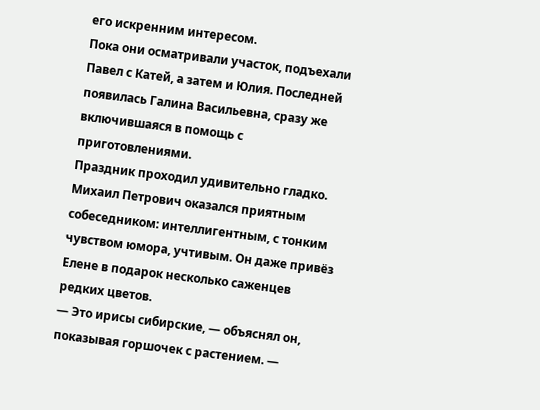его искренним интересом.
Пока они осматривали участок, подъехали Павел с Катей, а затем и Юлия. Последней появилась Галина Васильевна, сразу же включившаяся в помощь с приготовлениями.
Праздник проходил удивительно гладко. Михаил Петрович оказался приятным собеседником: интеллигентным, с тонким чувством юмора, учтивым. Он даже привёз Елене в подарок несколько саженцев редких цветов.
— Это ирисы сибирские, — объяснял он, показывая горшочек с растением. —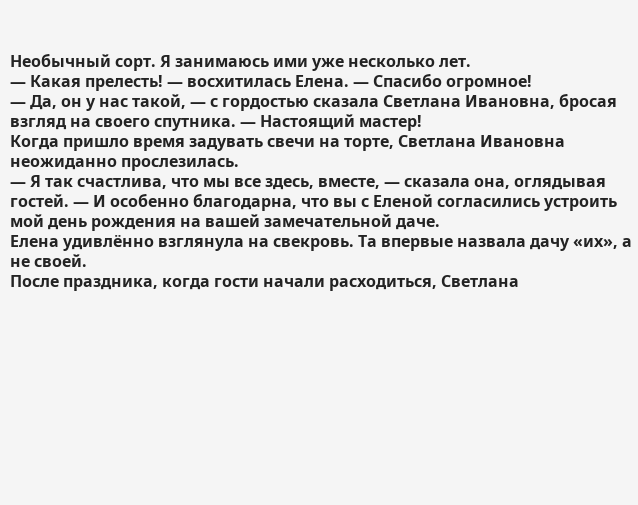Необычный сорт. Я занимаюсь ими уже несколько лет.
— Какая прелесть! — восхитилась Елена. — Спасибо огромное!
— Да, он у нас такой, — с гордостью сказала Светлана Ивановна, бросая взгляд на своего спутника. — Настоящий мастер!
Когда пришло время задувать свечи на торте, Светлана Ивановна неожиданно прослезилась.
— Я так счастлива, что мы все здесь, вместе, — сказала она, оглядывая гостей. — И особенно благодарна, что вы с Еленой согласились устроить мой день рождения на вашей замечательной даче.
Елена удивлённо взглянула на свекровь. Та впервые назвала дачу «их», а не своей.
После праздника, когда гости начали расходиться, Светлана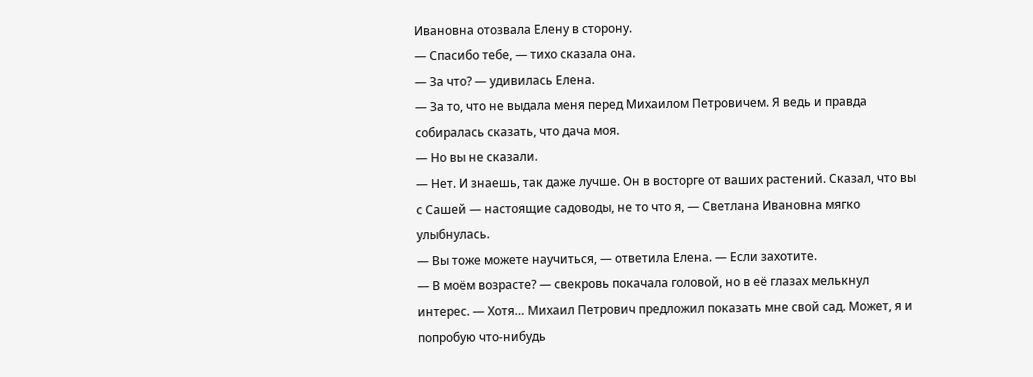Ивановна отозвала Елену в сторону.
— Спасибо тебе, — тихо сказала она.
— За что? — удивилась Елена.
— За то, что не выдала меня перед Михаилом Петровичем. Я ведь и правда собиралась сказать, что дача моя.
— Но вы не сказали.
— Нет. И знаешь, так даже лучше. Он в восторге от ваших растений. Сказал, что вы с Сашей — настоящие садоводы, не то что я, — Светлана Ивановна мягко улыбнулась.
— Вы тоже можете научиться, — ответила Елена. — Если захотите.
— В моём возрасте? — свекровь покачала головой, но в её глазах мелькнул интерес. — Хотя… Михаил Петрович предложил показать мне свой сад. Может, я и попробую что-нибудь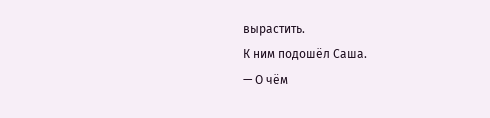вырастить.
К ним подошёл Саша.
— О чём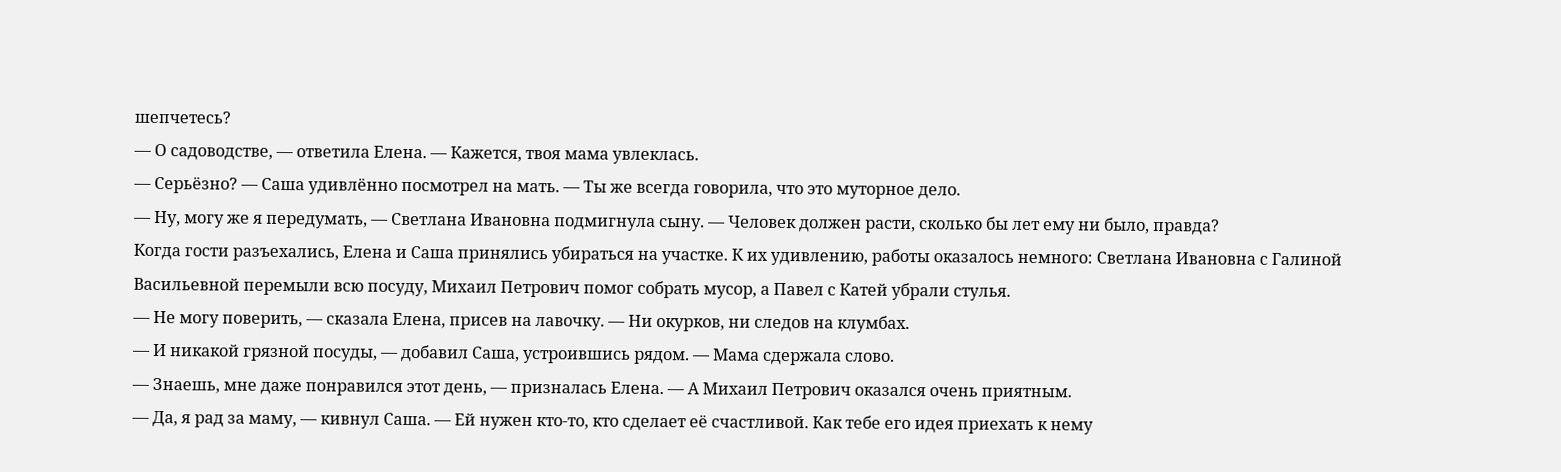шепчетесь?
— О садоводстве, — ответила Елена. — Кажется, твоя мама увлеклась.
— Серьёзно? — Саша удивлённо посмотрел на мать. — Ты же всегда говорила, что это муторное дело.
— Ну, могу же я передумать, — Светлана Ивановна подмигнула сыну. — Человек должен расти, сколько бы лет ему ни было, правда?
Когда гости разъехались, Елена и Саша принялись убираться на участке. К их удивлению, работы оказалось немного: Светлана Ивановна с Галиной Васильевной перемыли всю посуду, Михаил Петрович помог собрать мусор, а Павел с Катей убрали стулья.
— Не могу поверить, — сказала Елена, присев на лавочку. — Ни окурков, ни следов на клумбах.
— И никакой грязной посуды, — добавил Саша, устроившись рядом. — Мама сдержала слово.
— Знаешь, мне даже понравился этот день, — призналась Елена. — А Михаил Петрович оказался очень приятным.
— Да, я рад за маму, — кивнул Саша. — Ей нужен кто-то, кто сделает её счастливой. Как тебе его идея приехать к нему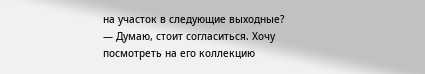на участок в следующие выходные?
— Думаю, стоит согласиться. Хочу посмотреть на его коллекцию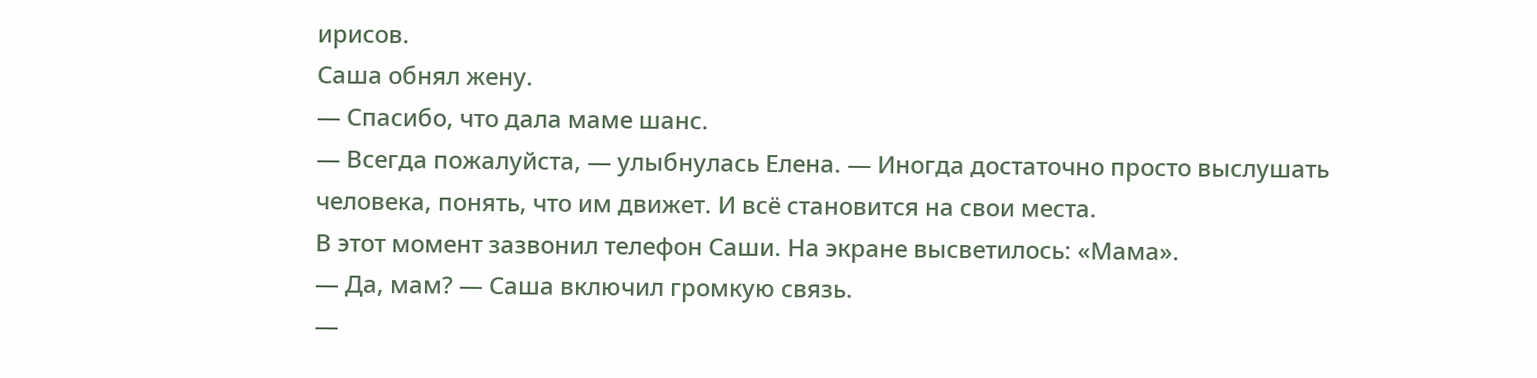ирисов.
Саша обнял жену.
— Спасибо, что дала маме шанс.
— Всегда пожалуйста, — улыбнулась Елена. — Иногда достаточно просто выслушать человека, понять, что им движет. И всё становится на свои места.
В этот момент зазвонил телефон Саши. На экране высветилось: «Мама».
— Да, мам? — Саша включил громкую связь.
—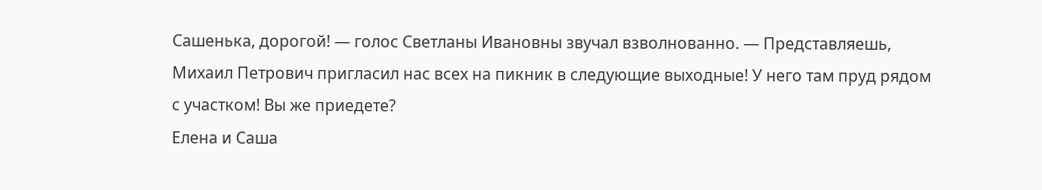Сашенька, дорогой! — голос Светланы Ивановны звучал взволнованно. — Представляешь, Михаил Петрович пригласил нас всех на пикник в следующие выходные! У него там пруд рядом с участком! Вы же приедете?
Елена и Саша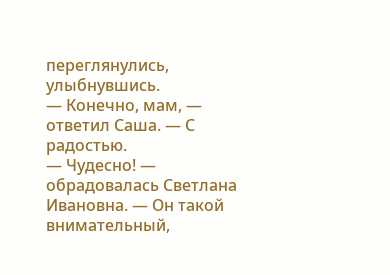переглянулись, улыбнувшись.
— Конечно, мам, — ответил Саша. — С радостью.
— Чудесно! — обрадовалась Светлана Ивановна. — Он такой внимательный,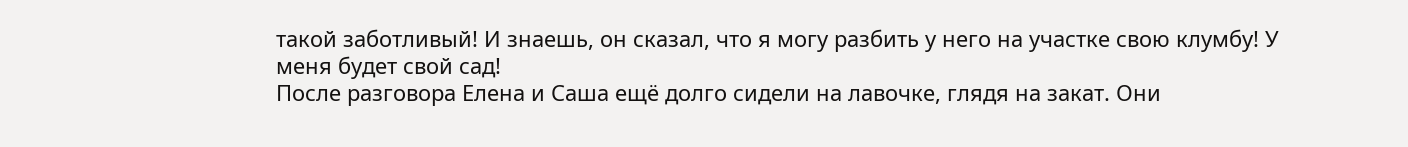такой заботливый! И знаешь, он сказал, что я могу разбить у него на участке свою клумбу! У меня будет свой сад!
После разговора Елена и Саша ещё долго сидели на лавочке, глядя на закат. Они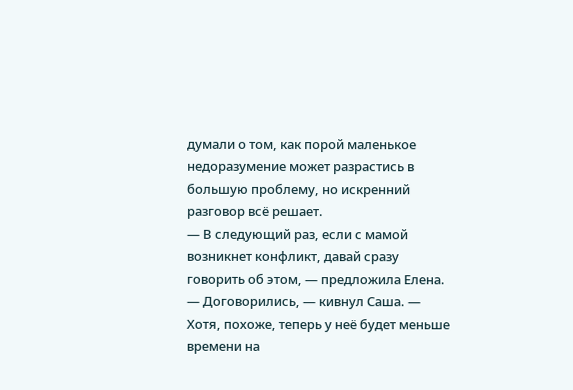думали о том, как порой маленькое недоразумение может разрастись в большую проблему, но искренний разговор всё решает.
— В следующий раз, если с мамой возникнет конфликт, давай сразу говорить об этом, — предложила Елена.
— Договорились, — кивнул Саша. — Хотя, похоже, теперь у неё будет меньше времени на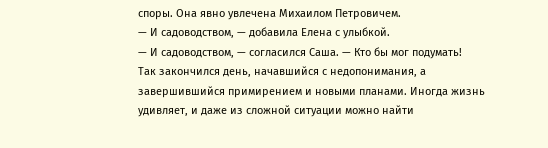споры. Она явно увлечена Михаилом Петровичем.
— И садоводством, — добавила Елена с улыбкой.
— И садоводством, — согласился Саша. — Кто бы мог подумать!
Так закончился день, начавшийся с недопонимания, а завершившийся примирением и новыми планами. Иногда жизнь удивляет, и даже из сложной ситуации можно найти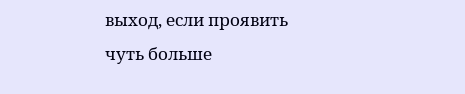выход, если проявить чуть больше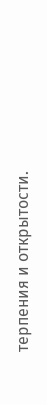терпения и открытости.